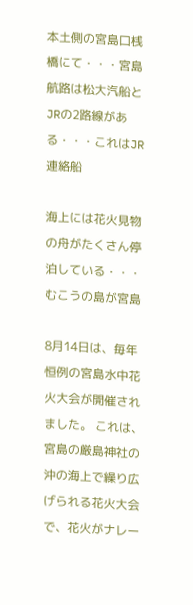本土側の宮島口桟橋にて・・・宮島航路は松大汽船とJRの2路線がある・・・これはJR連絡船

海上には花火見物の舟がたくさん停泊している・・・むこうの島が宮島

8月14日は、毎年恒例の宮島水中花火大会が開催されました。 これは、宮島の厳島神社の沖の海上で繰り広げられる花火大会で、花火がナレー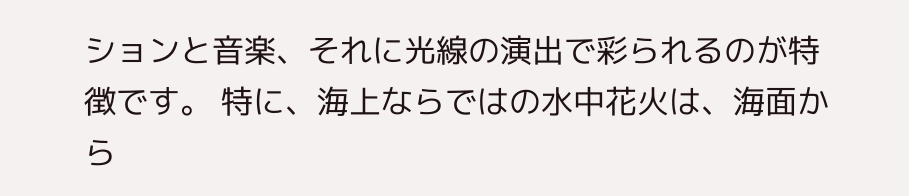ションと音楽、それに光線の演出で彩られるのが特徴です。 特に、海上ならではの水中花火は、海面から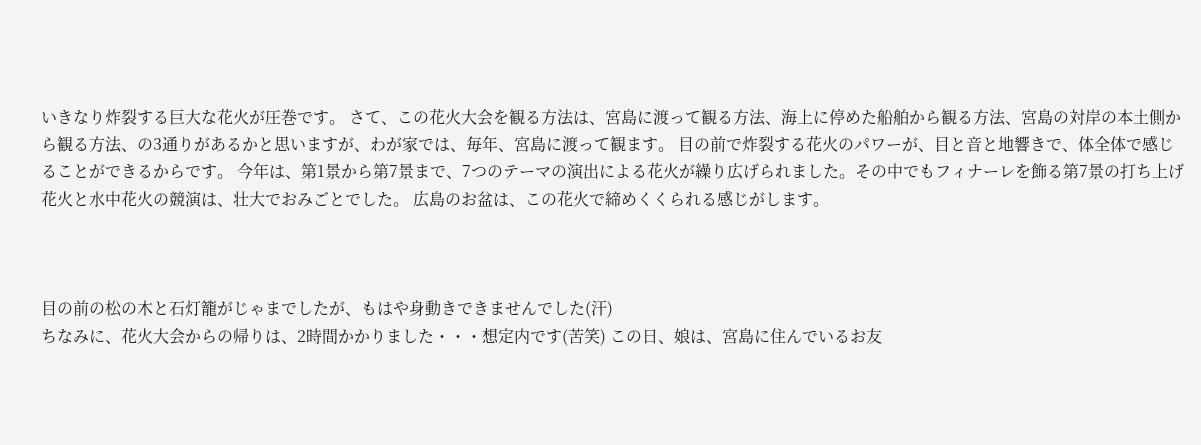いきなり炸裂する巨大な花火が圧巻です。 さて、この花火大会を観る方法は、宮島に渡って観る方法、海上に停めた船舶から観る方法、宮島の対岸の本土側から観る方法、の3通りがあるかと思いますが、わが家では、毎年、宮島に渡って観ます。 目の前で炸裂する花火のパワーが、目と音と地響きで、体全体で感じることができるからです。 今年は、第1景から第7景まで、7つのテーマの演出による花火が繰り広げられました。その中でもフィナーレを飾る第7景の打ち上げ花火と水中花火の競演は、壮大でおみごとでした。 広島のお盆は、この花火で締めくくられる感じがします。



目の前の松の木と石灯籠がじゃまでしたが、もはや身動きできませんでした(汗)
ちなみに、花火大会からの帰りは、2時間かかりました・・・想定内です(苦笑) この日、娘は、宮島に住んでいるお友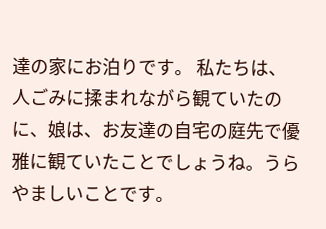達の家にお泊りです。 私たちは、人ごみに揉まれながら観ていたのに、娘は、お友達の自宅の庭先で優雅に観ていたことでしょうね。うらやましいことです。